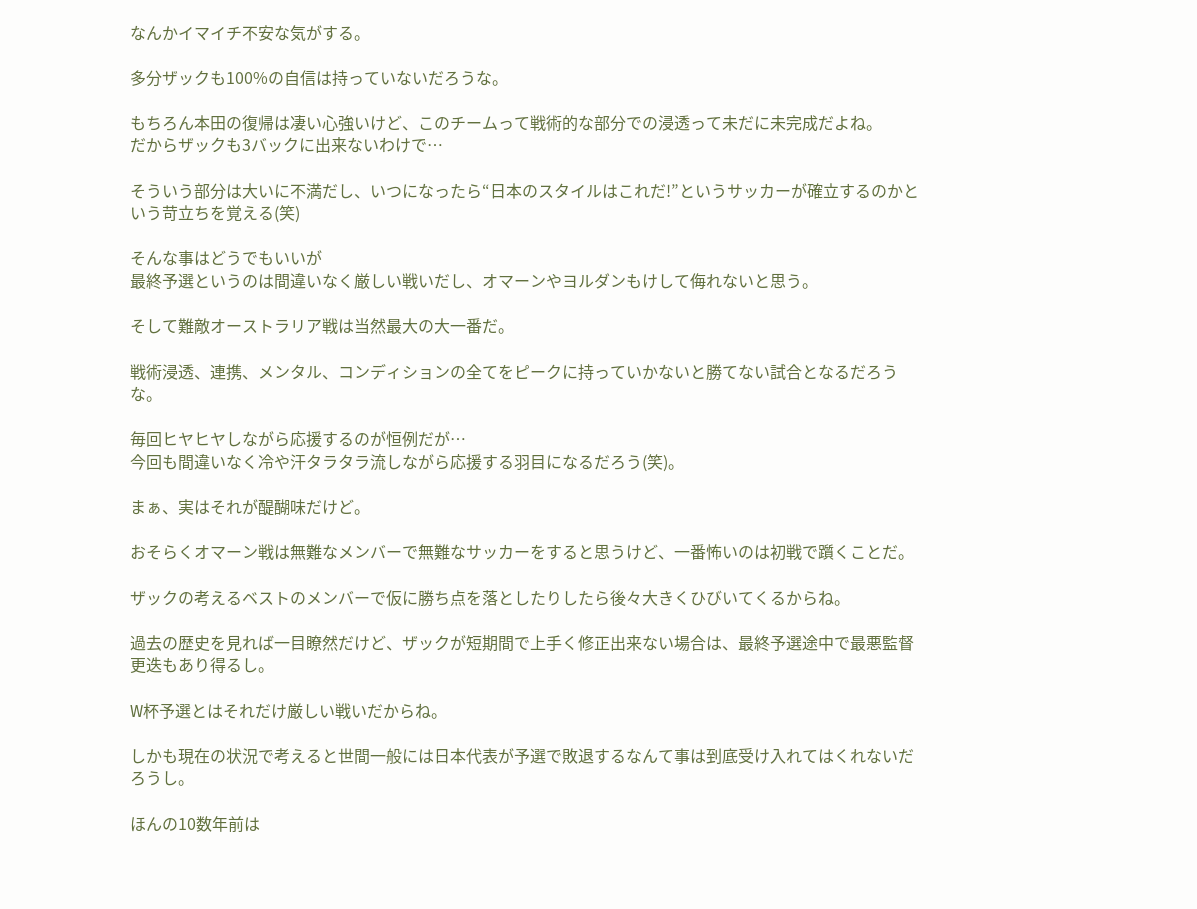なんかイマイチ不安な気がする。

多分ザックも100%の自信は持っていないだろうな。

もちろん本田の復帰は凄い心強いけど、このチームって戦術的な部分での浸透って未だに未完成だよね。
だからザックも3バックに出来ないわけで…

そういう部分は大いに不満だし、いつになったら“日本のスタイルはこれだ!”というサッカーが確立するのかという苛立ちを覚える(笑)

そんな事はどうでもいいが
最終予選というのは間違いなく厳しい戦いだし、オマーンやヨルダンもけして侮れないと思う。

そして難敵オーストラリア戦は当然最大の大一番だ。

戦術浸透、連携、メンタル、コンディションの全てをピークに持っていかないと勝てない試合となるだろうな。

毎回ヒヤヒヤしながら応援するのが恒例だが…
今回も間違いなく冷や汗タラタラ流しながら応援する羽目になるだろう(笑)。

まぁ、実はそれが醍醐味だけど。

おそらくオマーン戦は無難なメンバーで無難なサッカーをすると思うけど、一番怖いのは初戦で躓くことだ。

ザックの考えるベストのメンバーで仮に勝ち点を落としたりしたら後々大きくひびいてくるからね。

過去の歴史を見れば一目瞭然だけど、ザックが短期間で上手く修正出来ない場合は、最終予選途中で最悪監督更迭もあり得るし。

W杯予選とはそれだけ厳しい戦いだからね。

しかも現在の状況で考えると世間一般には日本代表が予選で敗退するなんて事は到底受け入れてはくれないだろうし。

ほんの10数年前は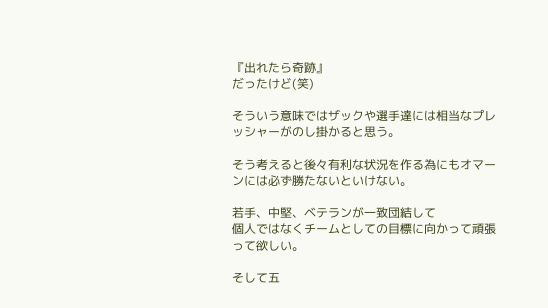『出れたら奇跡』
だったけど(笑)

そういう意味ではザックや選手達には相当なプレッシャーがのし掛かると思う。

そう考えると後々有利な状況を作る為にもオマーンには必ず勝たないといけない。

若手、中堅、ベテランが一致団結して
個人ではなくチームとしての目標に向かって頑張って欲しい。

そして五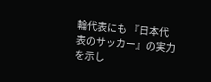輪代表にも 『日本代表のサッカー』の実力を示し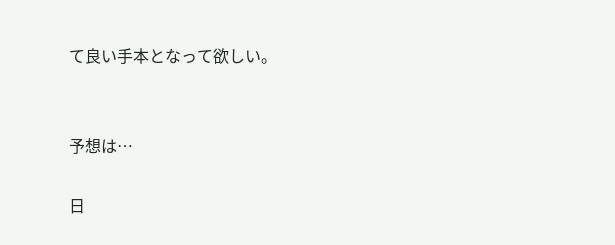て良い手本となって欲しい。


予想は…

日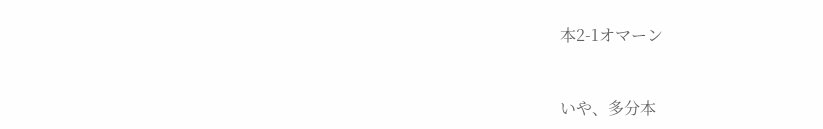本2-1オマーン


いや、多分本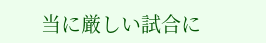当に厳しい試合に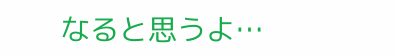なると思うよ…